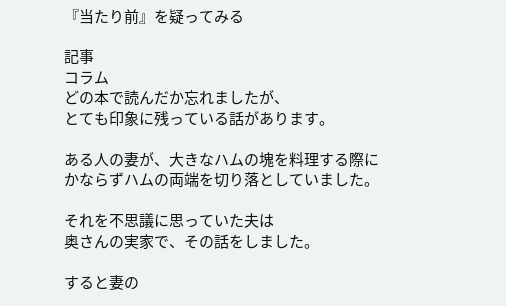『当たり前』を疑ってみる

記事
コラム
どの本で読んだか忘れましたが、
とても印象に残っている話があります。

ある人の妻が、大きなハムの塊を料理する際に
かならずハムの両端を切り落としていました。

それを不思議に思っていた夫は
奥さんの実家で、その話をしました。

すると妻の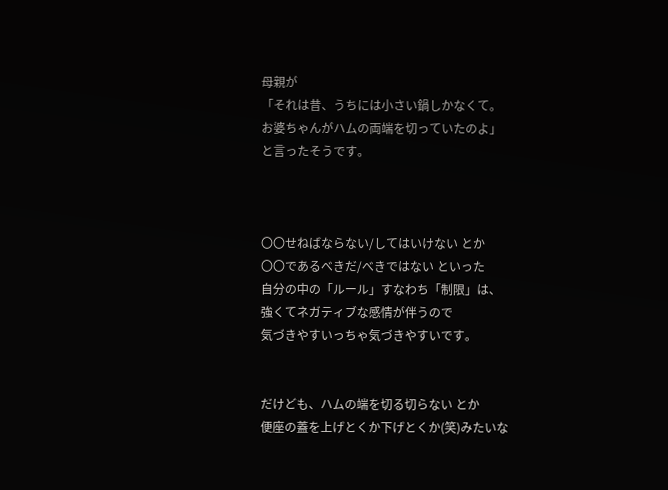母親が
「それは昔、うちには小さい鍋しかなくて。
お婆ちゃんがハムの両端を切っていたのよ」
と言ったそうです。



〇〇せねばならない/してはいけない とか
〇〇であるべきだ/べきではない といった
自分の中の「ルール」すなわち「制限」は、
強くてネガティブな感情が伴うので
気づきやすいっちゃ気づきやすいです。


だけども、ハムの端を切る切らない とか
便座の蓋を上げとくか下げとくか(笑)みたいな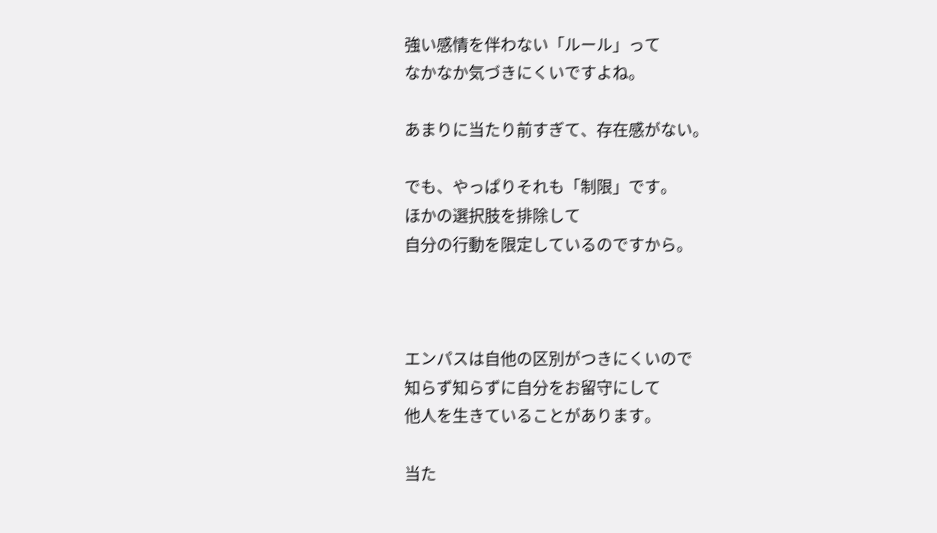強い感情を伴わない「ルール」って
なかなか気づきにくいですよね。

あまりに当たり前すぎて、存在感がない。

でも、やっぱりそれも「制限」です。
ほかの選択肢を排除して
自分の行動を限定しているのですから。



エンパスは自他の区別がつきにくいので
知らず知らずに自分をお留守にして
他人を生きていることがあります。

当た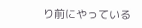り前にやっている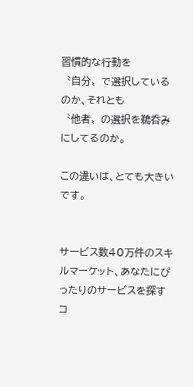習慣的な行動を
〝自分〟で選択しているのか、それとも
〝他者〟の選択を鵜呑みにしてるのか。

この違いは、とても大きいです。


サービス数40万件のスキルマーケット、あなたにぴったりのサービスを探す コ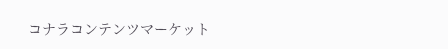コナラコンテンツマーケット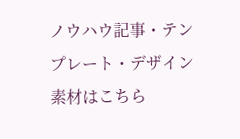ノウハウ記事・テンプレート・デザイン素材はこちら